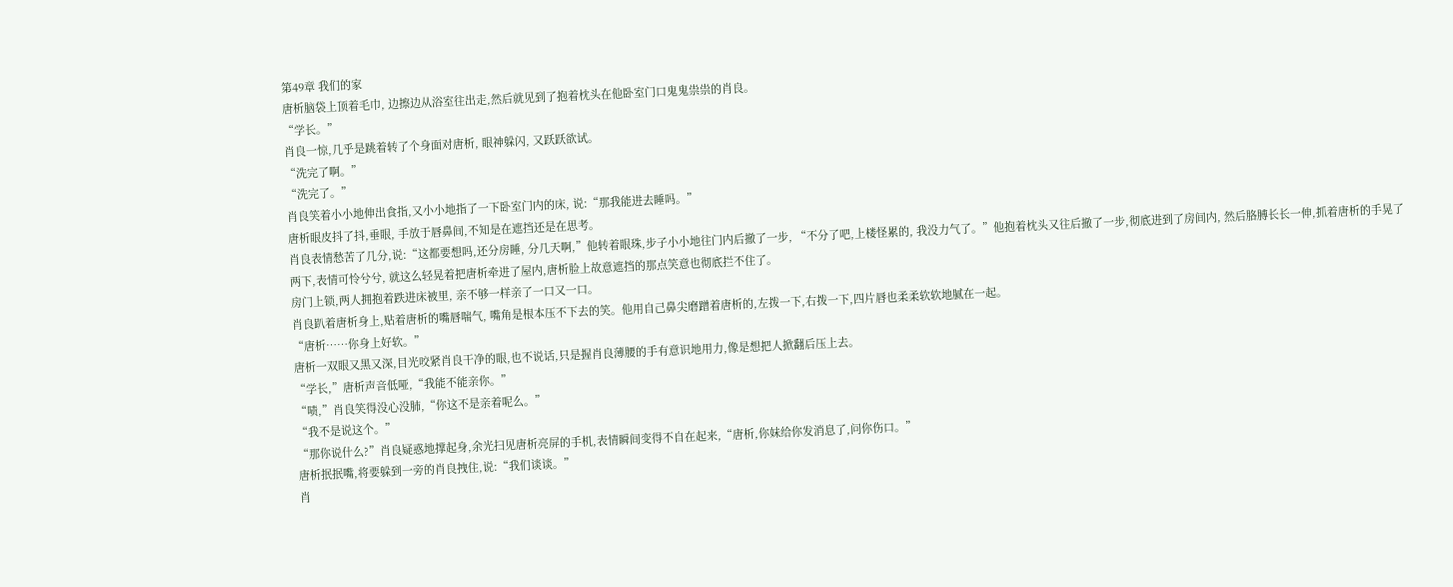第49章 我们的家
唐析脑袋上顶着毛巾, 边擦边从浴室往出走,然后就见到了抱着枕头在他卧室门口鬼鬼祟祟的肖良。
“学长。”
肖良一惊,几乎是跳着转了个身面对唐析, 眼神躲闪, 又跃跃欲试。
“洗完了啊。”
“洗完了。”
肖良笑着小小地伸出食指,又小小地指了一下卧室门内的床, 说:“那我能进去睡吗。”
唐析眼皮抖了抖,垂眼, 手放于唇鼻间,不知是在遮挡还是在思考。
肖良表情愁苦了几分,说:“这都要想吗,还分房睡, 分几天啊,”他转着眼珠,步子小小地往门内后撤了一步, “不分了吧,上楼怪累的, 我没力气了。”他抱着枕头又往后撤了一步,彻底进到了房间内, 然后胳膊长长一伸,抓着唐析的手晃了两下,表情可怜兮兮, 就这么轻晃着把唐析牵进了屋内,唐析脸上故意遮挡的那点笑意也彻底拦不住了。
房门上锁,两人拥抱着跌进床被里, 亲不够一样亲了一口又一口。
肖良趴着唐析身上,贴着唐析的嘴唇喘气, 嘴角是根本压不下去的笑。他用自己鼻尖磨蹭着唐析的,左拨一下,右拨一下,四片唇也柔柔软软地腻在一起。
“唐析……你身上好软。”
唐析一双眼又黑又深,目光咬紧肖良干净的眼,也不说话,只是握肖良薄腰的手有意识地用力,像是想把人掀翻后压上去。
“学长,”唐析声音低哑,“我能不能亲你。”
“啧,”肖良笑得没心没肺,“你这不是亲着呢么。”
“我不是说这个。”
“那你说什么?”肖良疑惑地撑起身,余光扫见唐析亮屏的手机,表情瞬间变得不自在起来,“唐析,你妹给你发消息了,问你伤口。”
唐析抿抿嘴,将要躲到一旁的肖良拽住,说:“我们谈谈。”
肖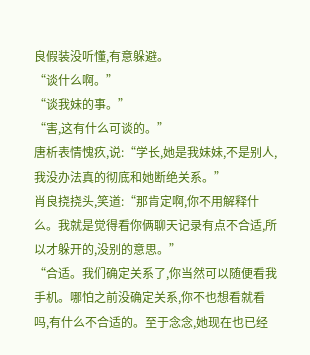良假装没听懂,有意躲避。
“谈什么啊。”
“谈我妹的事。”
“害,这有什么可谈的。”
唐析表情愧疚,说:“学长,她是我妹妹,不是别人,我没办法真的彻底和她断绝关系。”
肖良挠挠头,笑道:“那肯定啊,你不用解释什么。我就是觉得看你俩聊天记录有点不合适,所以才躲开的,没别的意思。”
“合适。我们确定关系了,你当然可以随便看我手机。哪怕之前没确定关系,你不也想看就看吗,有什么不合适的。至于念念,她现在也已经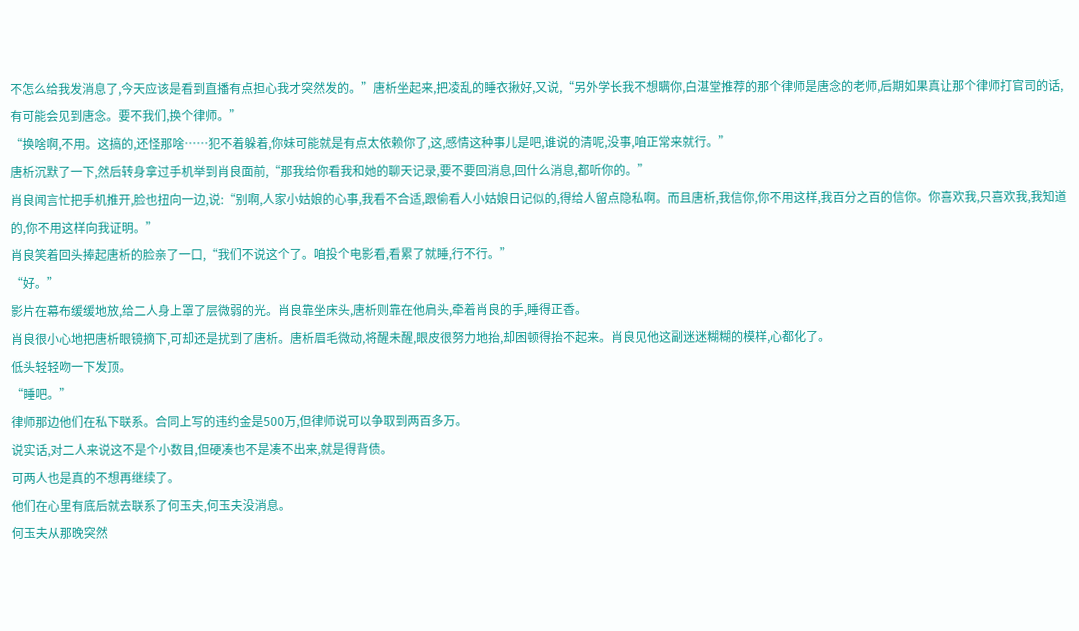不怎么给我发消息了,今天应该是看到直播有点担心我才突然发的。”唐析坐起来,把凌乱的睡衣揪好,又说,“另外学长我不想瞒你,白湛堂推荐的那个律师是唐念的老师,后期如果真让那个律师打官司的话,有可能会见到唐念。要不我们,换个律师。”
“换啥啊,不用。这搞的,还怪那啥……犯不着躲着,你妹可能就是有点太依赖你了,这,感情这种事儿是吧,谁说的清呢,没事,咱正常来就行。”
唐析沉默了一下,然后转身拿过手机举到肖良面前,“那我给你看我和她的聊天记录,要不要回消息,回什么消息,都听你的。”
肖良闻言忙把手机推开,脸也扭向一边,说:“别啊,人家小姑娘的心事,我看不合适,跟偷看人小姑娘日记似的,得给人留点隐私啊。而且唐析,我信你,你不用这样,我百分之百的信你。你喜欢我,只喜欢我,我知道的,你不用这样向我证明。”
肖良笑着回头捧起唐析的脸亲了一口,“我们不说这个了。咱投个电影看,看累了就睡,行不行。”
“好。”
影片在幕布缓缓地放,给二人身上罩了层微弱的光。肖良靠坐床头,唐析则靠在他肩头,牵着肖良的手,睡得正香。
肖良很小心地把唐析眼镜摘下,可却还是扰到了唐析。唐析眉毛微动,将醒未醒,眼皮很努力地抬,却困顿得抬不起来。肖良见他这副迷迷糊糊的模样,心都化了。
低头轻轻吻一下发顶。
“睡吧。”
律师那边他们在私下联系。合同上写的违约金是500万,但律师说可以争取到两百多万。
说实话,对二人来说这不是个小数目,但硬凑也不是凑不出来,就是得背债。
可两人也是真的不想再继续了。
他们在心里有底后就去联系了何玉夫,何玉夫没消息。
何玉夫从那晚突然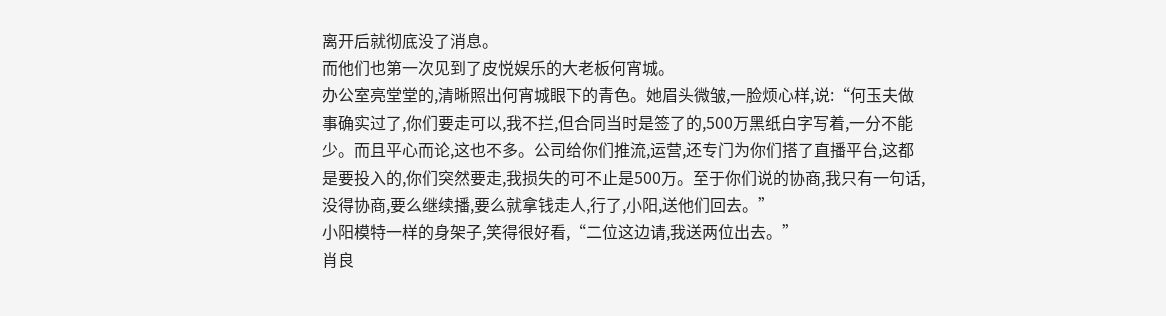离开后就彻底没了消息。
而他们也第一次见到了皮悦娱乐的大老板何宵城。
办公室亮堂堂的,清晰照出何宵城眼下的青色。她眉头微皱,一脸烦心样,说:“何玉夫做事确实过了,你们要走可以,我不拦,但合同当时是签了的,500万黑纸白字写着,一分不能少。而且平心而论,这也不多。公司给你们推流,运营,还专门为你们搭了直播平台,这都是要投入的,你们突然要走,我损失的可不止是500万。至于你们说的协商,我只有一句话,没得协商,要么继续播,要么就拿钱走人,行了,小阳,送他们回去。”
小阳模特一样的身架子,笑得很好看,“二位这边请,我送两位出去。”
肖良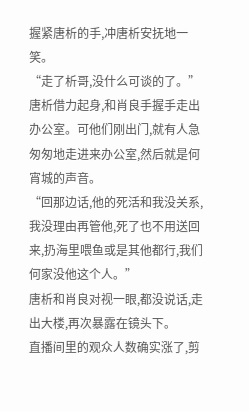握紧唐析的手,冲唐析安抚地一笑。
“走了析哥,没什么可谈的了。”
唐析借力起身,和肖良手握手走出办公室。可他们刚出门,就有人急匆匆地走进来办公室,然后就是何宵城的声音。
“回那边话,他的死活和我没关系,我没理由再管他,死了也不用送回来,扔海里喂鱼或是其他都行,我们何家没他这个人。”
唐析和肖良对视一眼,都没说话,走出大楼,再次暴露在镜头下。
直播间里的观众人数确实涨了,剪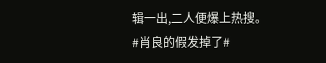辑一出,二人便爆上热搜。
#肖良的假发掉了#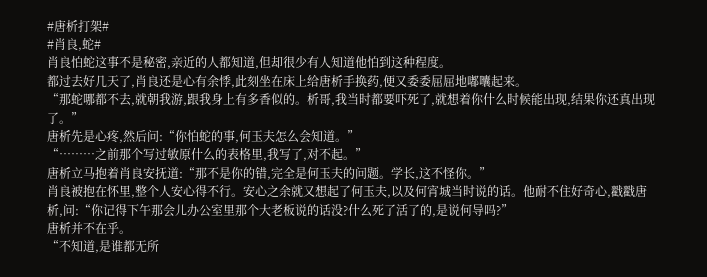#唐析打架#
#肖良,蛇#
肖良怕蛇这事不是秘密,亲近的人都知道,但却很少有人知道他怕到这种程度。
都过去好几天了,肖良还是心有余悸,此刻坐在床上给唐析手换药,便又委委屈屈地嘟囔起来。
“那蛇哪都不去,就朝我游,跟我身上有多香似的。析哥,我当时都要吓死了,就想着你什么时候能出现,结果你还真出现了。”
唐析先是心疼,然后问:“你怕蛇的事,何玉夫怎么会知道。”
“………之前那个写过敏原什么的表格里,我写了,对不起。”
唐析立马抱着肖良安抚道:“那不是你的错,完全是何玉夫的问题。学长,这不怪你。”
肖良被抱在怀里,整个人安心得不行。安心之余就又想起了何玉夫,以及何宵城当时说的话。他耐不住好奇心,戳戳唐析,问:“你记得下午那会儿办公室里那个大老板说的话没?什么死了活了的,是说何导吗?”
唐析并不在乎。
“不知道,是谁都无所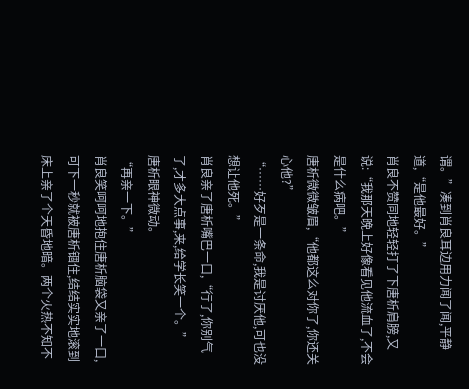谓。”凑到肖良耳边用力闻了闻,平静道,“是他最好。”
肖良不赞同地轻轻打了下唐析肩膀,又说:“我那天晚上好像看见他流血了,不会是什么病吧。”
唐析微微皱眉,“他都这么对你了,你还关心他?”
“……好歹是一条命,我是讨厌他,可也没想让他死。”
肖良亲了唐析嘴巴一口,“行了,你别气了,才多大点事,来,给学长笑一个。”
唐析眼神微动。
“再亲一下。”
肖良笑呵呵地抱住唐析脑袋又亲了一口,可下一秒就被唐析锢住,结结实实地滚到床上亲了个天昏地暗。两个火热不知不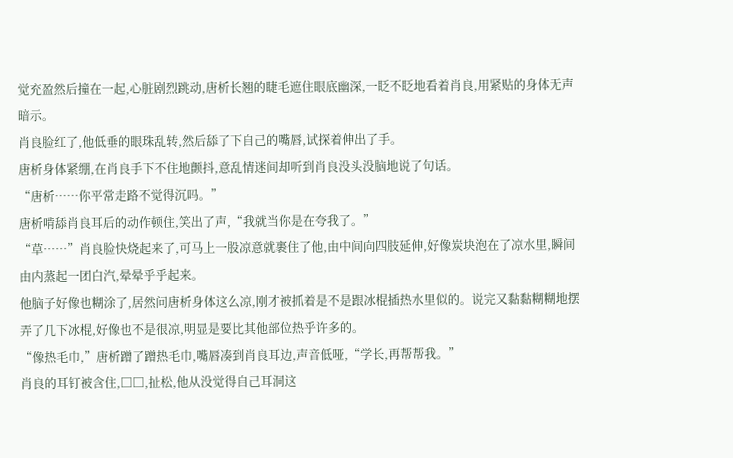觉充盈然后撞在一起,心脏剧烈跳动,唐析长翘的睫毛遮住眼底幽深,一眨不眨地看着肖良,用紧贴的身体无声暗示。
肖良脸红了,他低垂的眼珠乱转,然后舔了下自己的嘴唇,试探着伸出了手。
唐析身体紧绷,在肖良手下不住地颤抖,意乱情迷间却听到肖良没头没脑地说了句话。
“唐析……你平常走路不觉得沉吗。”
唐析啃舔肖良耳后的动作顿住,笑出了声,“我就当你是在夸我了。”
“草……”肖良脸快烧起来了,可马上一股凉意就裹住了他,由中间向四肢延伸,好像炭块泡在了凉水里,瞬间由内蒸起一团白汽,晕晕乎乎起来。
他脑子好像也糊涂了,居然问唐析身体这么凉,刚才被抓着是不是跟冰棍插热水里似的。说完又黏黏糊糊地摆弄了几下冰棍,好像也不是很凉,明显是要比其他部位热乎许多的。
“像热毛巾,”唐析蹭了蹭热毛巾,嘴唇凑到肖良耳边,声音低哑,“学长,再帮帮我。”
肖良的耳钉被含住,□□,扯松,他从没觉得自己耳洞这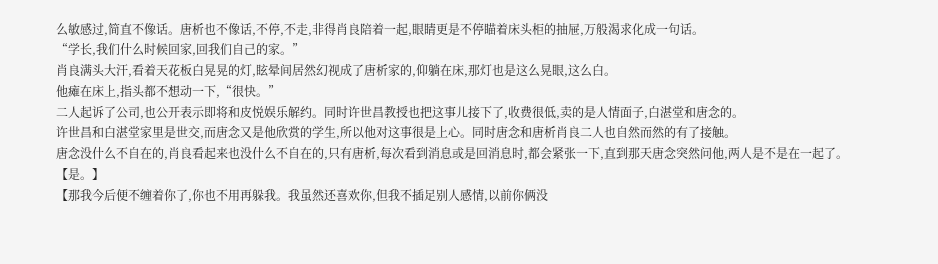么敏感过,简直不像话。唐析也不像话,不停,不走,非得肖良陪着一起,眼睛更是不停瞄着床头柜的抽屉,万般渴求化成一句话。
“学长,我们什么时候回家,回我们自己的家。”
肖良满头大汗,看着天花板白晃晃的灯,眩晕间居然幻视成了唐析家的,仰躺在床,那灯也是这么晃眼,这么白。
他瘫在床上,指头都不想动一下,“很快。”
二人起诉了公司,也公开表示即将和皮悦娱乐解约。同时许世昌教授也把这事儿接下了,收费很低,卖的是人情面子,白湛堂和唐念的。
许世昌和白湛堂家里是世交,而唐念又是他欣赏的学生,所以他对这事很是上心。同时唐念和唐析肖良二人也自然而然的有了接触。
唐念没什么不自在的,肖良看起来也没什么不自在的,只有唐析,每次看到消息或是回消息时,都会紧张一下,直到那天唐念突然问他,两人是不是在一起了。
【是。】
【那我今后便不缠着你了,你也不用再躲我。我虽然还喜欢你,但我不插足别人感情,以前你俩没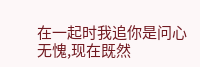在一起时我追你是问心无愧,现在既然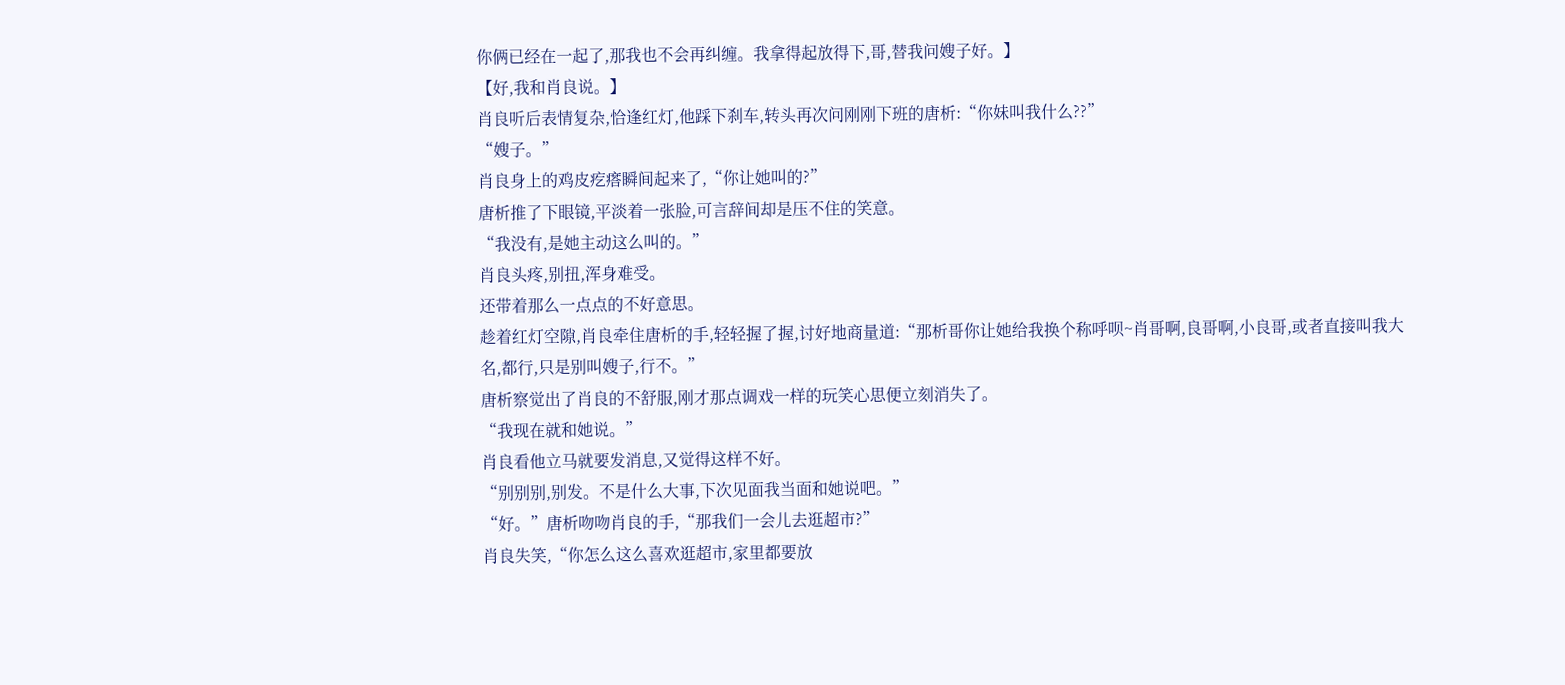你俩已经在一起了,那我也不会再纠缠。我拿得起放得下,哥,替我问嫂子好。】
【好,我和肖良说。】
肖良听后表情复杂,恰逢红灯,他踩下刹车,转头再次问刚刚下班的唐析:“你妹叫我什么??”
“嫂子。”
肖良身上的鸡皮疙瘩瞬间起来了,“你让她叫的?”
唐析推了下眼镜,平淡着一张脸,可言辞间却是压不住的笑意。
“我没有,是她主动这么叫的。”
肖良头疼,别扭,浑身难受。
还带着那么一点点的不好意思。
趁着红灯空隙,肖良牵住唐析的手,轻轻握了握,讨好地商量道:“那析哥你让她给我换个称呼呗~肖哥啊,良哥啊,小良哥,或者直接叫我大名,都行,只是别叫嫂子,行不。”
唐析察觉出了肖良的不舒服,刚才那点调戏一样的玩笑心思便立刻消失了。
“我现在就和她说。”
肖良看他立马就要发消息,又觉得这样不好。
“别别别,别发。不是什么大事,下次见面我当面和她说吧。”
“好。”唐析吻吻肖良的手,“那我们一会儿去逛超市?”
肖良失笑,“你怎么这么喜欢逛超市,家里都要放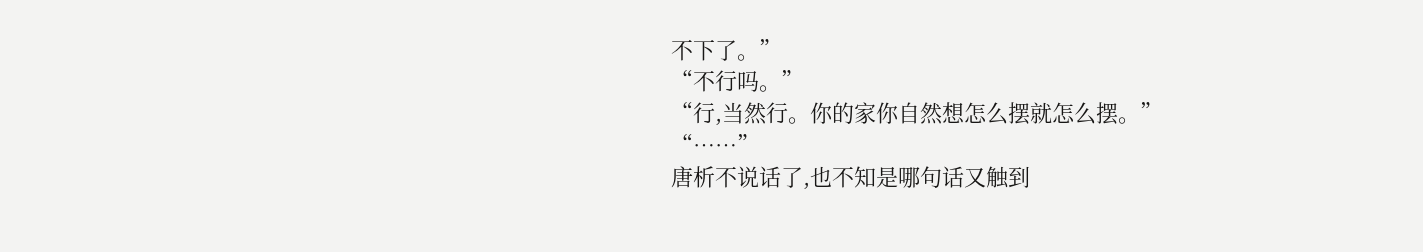不下了。”
“不行吗。”
“行,当然行。你的家你自然想怎么摆就怎么摆。”
“……”
唐析不说话了,也不知是哪句话又触到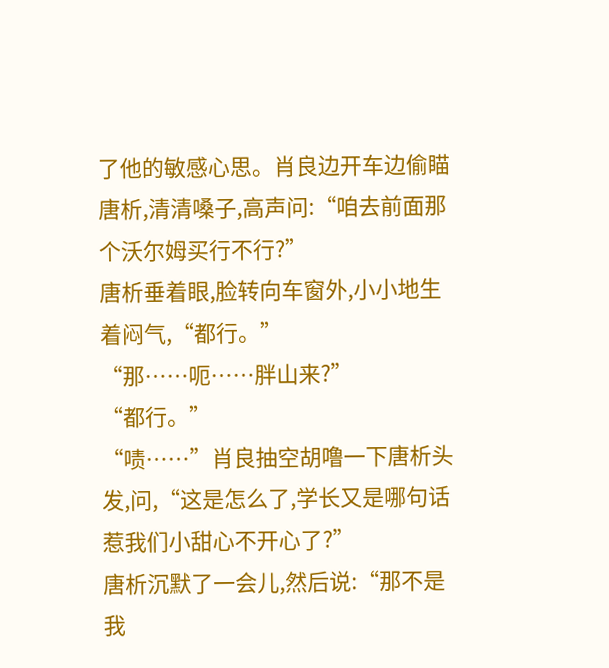了他的敏感心思。肖良边开车边偷瞄唐析,清清嗓子,高声问:“咱去前面那个沃尔姆买行不行?”
唐析垂着眼,脸转向车窗外,小小地生着闷气,“都行。”
“那……呃……胖山来?”
“都行。”
“啧……”肖良抽空胡噜一下唐析头发,问,“这是怎么了,学长又是哪句话惹我们小甜心不开心了?”
唐析沉默了一会儿,然后说:“那不是我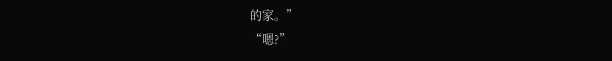的家。”
“嗯?”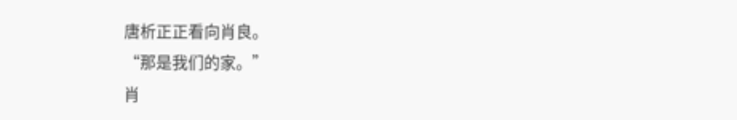唐析正正看向肖良。
“那是我们的家。”
肖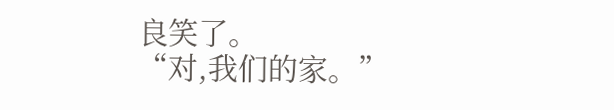良笑了。
“对,我们的家。”